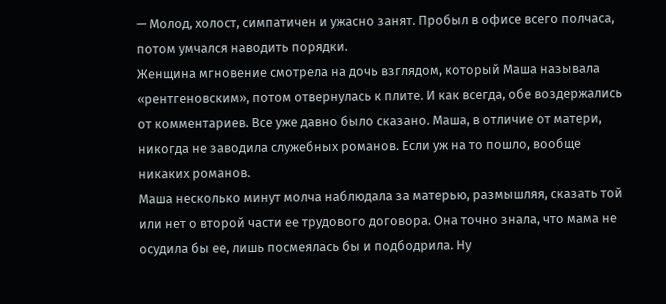— Молод, холост, симпатичен и ужасно занят. Пробыл в офисе всего полчаса, потом умчался наводить порядки.
Женщина мгновение смотрела на дочь взглядом, который Маша называла «рентгеновским», потом отвернулась к плите. И как всегда, обе воздержались от комментариев. Все уже давно было сказано. Маша, в отличие от матери, никогда не заводила служебных романов. Если уж на то пошло, вообще никаких романов.
Маша несколько минут молча наблюдала за матерью, размышляя, сказать той или нет о второй части ее трудового договора. Она точно знала, что мама не осудила бы ее, лишь посмеялась бы и подбодрила. Ну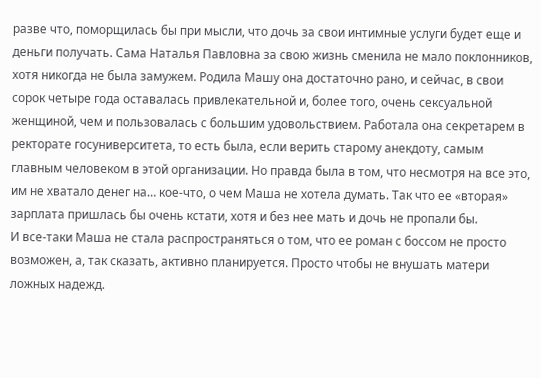разве что, поморщилась бы при мысли, что дочь за свои интимные услуги будет еще и деньги получать. Сама Наталья Павловна за свою жизнь сменила не мало поклонников, хотя никогда не была замужем. Родила Машу она достаточно рано, и сейчас, в свои сорок четыре года оставалась привлекательной и, более того, очень сексуальной женщиной, чем и пользовалась с большим удовольствием. Работала она секретарем в ректорате госуниверситета, то есть была, если верить старому анекдоту, самым главным человеком в этой организации. Но правда была в том, что несмотря на все это, им не хватало денег на… кое-что, о чем Маша не хотела думать. Так что ее «вторая» зарплата пришлась бы очень кстати, хотя и без нее мать и дочь не пропали бы.
И все-таки Маша не стала распространяться о том, что ее роман с боссом не просто возможен, а, так сказать, активно планируется. Просто чтобы не внушать матери ложных надежд.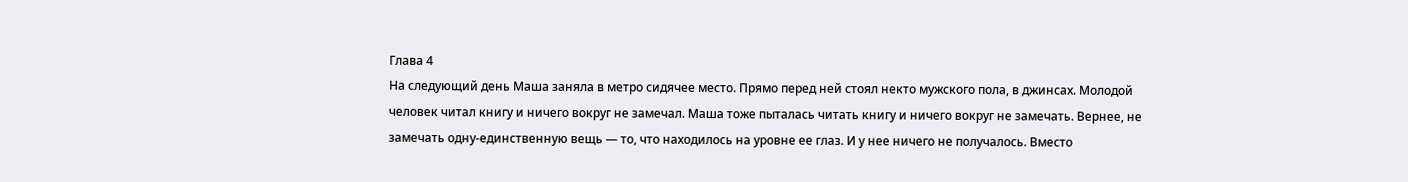Глава 4
На следующий день Маша заняла в метро сидячее место. Прямо перед ней стоял некто мужского пола, в джинсах. Молодой человек читал книгу и ничего вокруг не замечал. Маша тоже пыталась читать книгу и ничего вокруг не замечать. Вернее, не замечать одну-единственную вещь — то, что находилось на уровне ее глаз. И у нее ничего не получалось. Вместо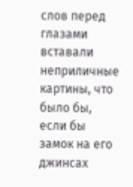слов перед глазами вставали неприличные картины, что было бы, если бы замок на его джинсах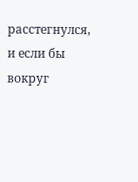расстегнулся, и если бы вокруг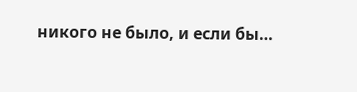никого не было, и если бы…